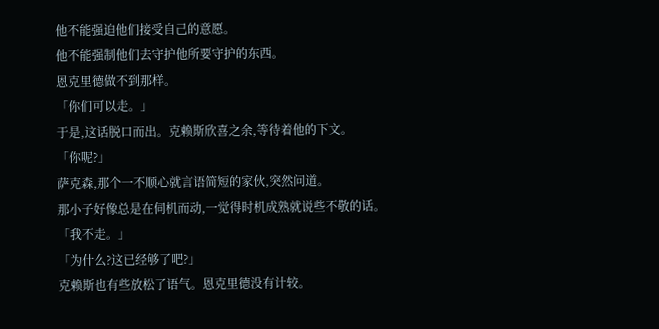他不能强迫他们接受自己的意愿。
他不能强制他们去守护他所要守护的东西。
恩克里德做不到那样。
「你们可以走。」
于是,这话脱口而出。克赖斯欣喜之余,等待着他的下文。
「你呢?」
萨克森,那个一不顺心就言语简短的家伙,突然问道。
那小子好像总是在伺机而动,一觉得时机成熟就说些不敬的话。
「我不走。」
「为什么?这已经够了吧?」
克赖斯也有些放松了语气。恩克里德没有计较。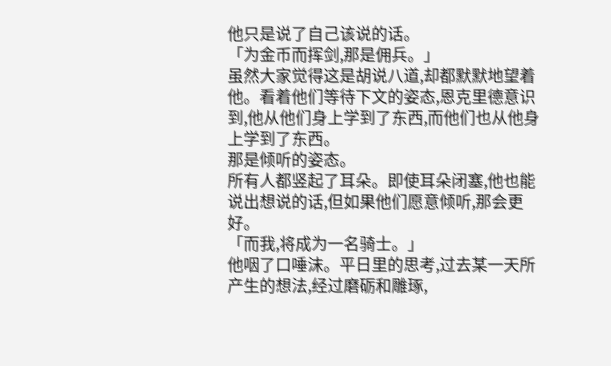他只是说了自己该说的话。
「为金币而挥剑,那是佣兵。」
虽然大家觉得这是胡说八道,却都默默地望着他。看着他们等待下文的姿态,恩克里德意识到,他从他们身上学到了东西,而他们也从他身上学到了东西。
那是倾听的姿态。
所有人都竖起了耳朵。即使耳朵闭塞,他也能说出想说的话,但如果他们愿意倾听,那会更好。
「而我,将成为一名骑士。」
他咽了口唾沫。平日里的思考,过去某一天所产生的想法,经过磨砺和雕琢,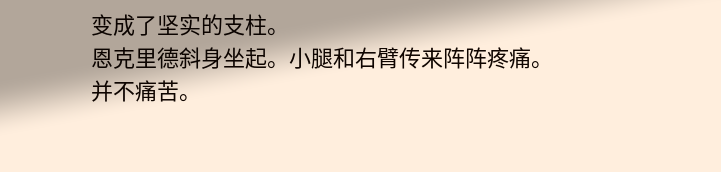变成了坚实的支柱。
恩克里德斜身坐起。小腿和右臂传来阵阵疼痛。
并不痛苦。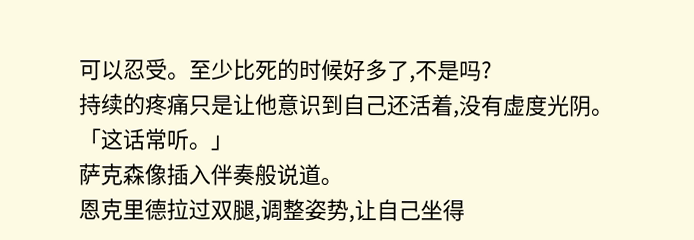可以忍受。至少比死的时候好多了,不是吗?
持续的疼痛只是让他意识到自己还活着,没有虚度光阴。
「这话常听。」
萨克森像插入伴奏般说道。
恩克里德拉过双腿,调整姿势,让自己坐得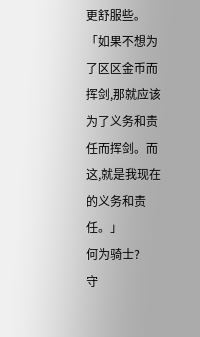更舒服些。
「如果不想为了区区金币而挥剑,那就应该为了义务和责任而挥剑。而这,就是我现在的义务和责任。」
何为骑士?
守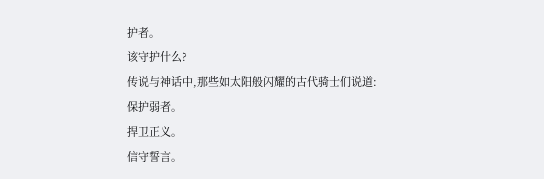护者。
该守护什么?
传说与神话中,那些如太阳般闪耀的古代骑士们说道:
保护弱者。
捍卫正义。
信守誓言。